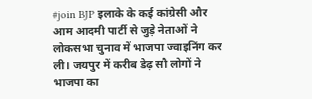#join BJP इलाके के कई कांग्रेसी और आम आदमी पार्टी से जुड़े नेताओं ने लोकसभा चुनाव में भाजपा ज्वाइनिंग कर ली। जयपुर में करीब डेढ़ सौ लोगों ने भाजपा का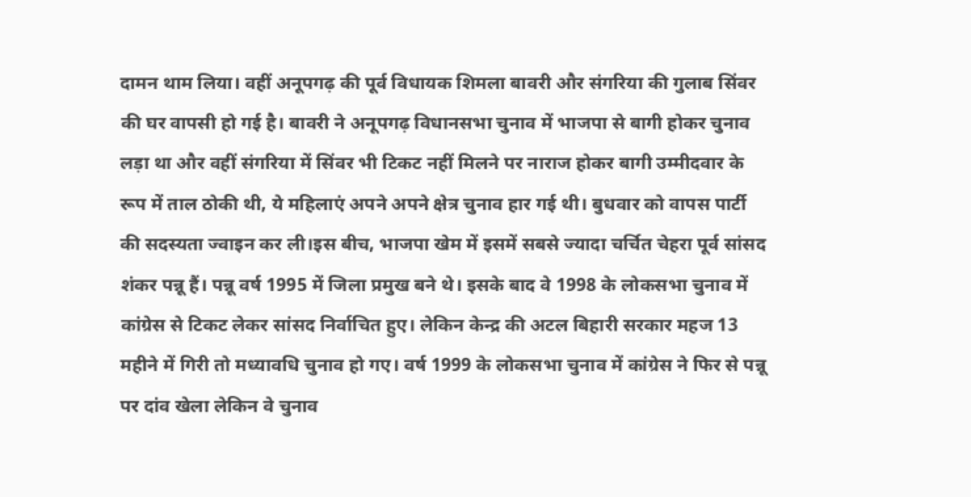दामन थाम लिया। वहीं अनूपगढ़ की पूर्व विधायक शिमला बावरी और संगरिया की गुलाब सिंवर की घर वापसी हो गई है। बावरी ने अनूपगढ़ विधानसभा चुनाव में भाजपा से बागी होकर चुनाव लड़ा था और वहीं संगरिया में सिंवर भी टिकट नहीं मिलने पर नाराज होकर बागी उम्मीदवार के रूप में ताल ठोकी थी, ये महिलाएं अपने अपने क्षेत्र चुनाव हार गई थी। बुधवार को वापस पार्टी की सदस्यता ज्वाइन कर ली।इस बीच, भाजपा खेम में इसमें सबसे ज्यादा चर्चित चेहरा पूर्व सांसद शंकर पन्नू हैं। पन्नू वर्ष 1995 में जिला प्रमुख बने थे। इसके बाद वे 1998 के लोकसभा चुनाव में कांग्रेस से टिकट लेकर सांसद निर्वाचित हुए। लेकिन केन्द्र की अटल बिहारी सरकार महज 13 महीने में गिरी तो मध्यावधि चुनाव हो गए। वर्ष 1999 के लोकसभा चुनाव में कांग्रेस ने फिर से पन्नू पर दांव खेला लेकिन वे चुनाव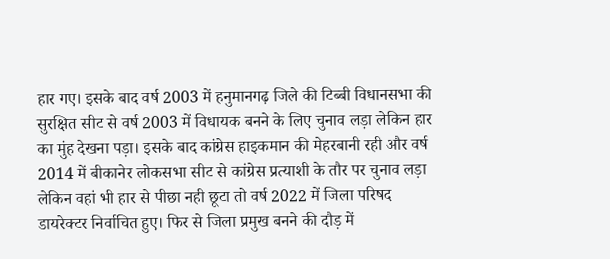हार गए। इसके बाद वर्ष 2003 में हनुमानगढ़ जिले की टिब्बी विधानसभा की सुरक्षित सीट से वर्ष 2003 में विधायक बनने के लिए चुनाव लड़ा लेकिन हार का मुंह देखना पड़ा। इसके बाद कांग्रेस हाइकमान की मेहरबानी रही और वर्ष 2014 में बीकानेर लोकसभा सीट से कांग्रेस प्रत्याशी के तौर पर चुनाव लड़ा लेकिन वहां भी हार से पीछा नही छूटा तो वर्ष 2022 में जिला परिषद डायरेक्टर निर्वाचित हुए। फिर से जिला प्रमुख बनने की दौड़ में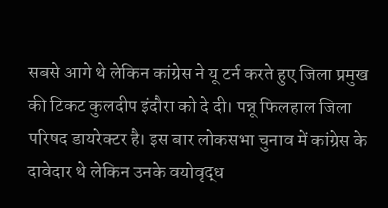सबसे आगे थे लेकिन कांग्रेस ने यू टर्न करते हुए जिला प्रमुख की टिकट कुलदीप इंदौरा को दे दी। पन्नू फिलहाल जिला परिषद डायरेक्टर है। इस बार लोकसभा चुनाव में कांग्रेस के दावेदार थे लेकिन उनके वयोवृद्ध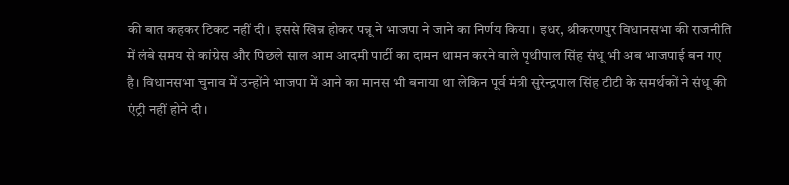की बात कहकर टिकट नहीं दी। इससे खिन्न होकर पन्नू ने भाजपा ने जाने का निर्णय किया। इधर, श्रीकरणपुर विधानसभा की राजनीति में लंबे समय से कांग्रेस और पिछले साल आम आदमी पार्टी का दामन थामन करने वाले पृथीपाल सिंह संधू भी अब भाजपाई बन गए है। विधानसभा चुनाव में उन्होंने भाजपा में आने का मानस भी बनाया था लेकिन पूर्व मंत्री सुरेन्द्रपाल सिंह टीटी के समर्थकों ने संधू की एंट्री नहीं होने दी।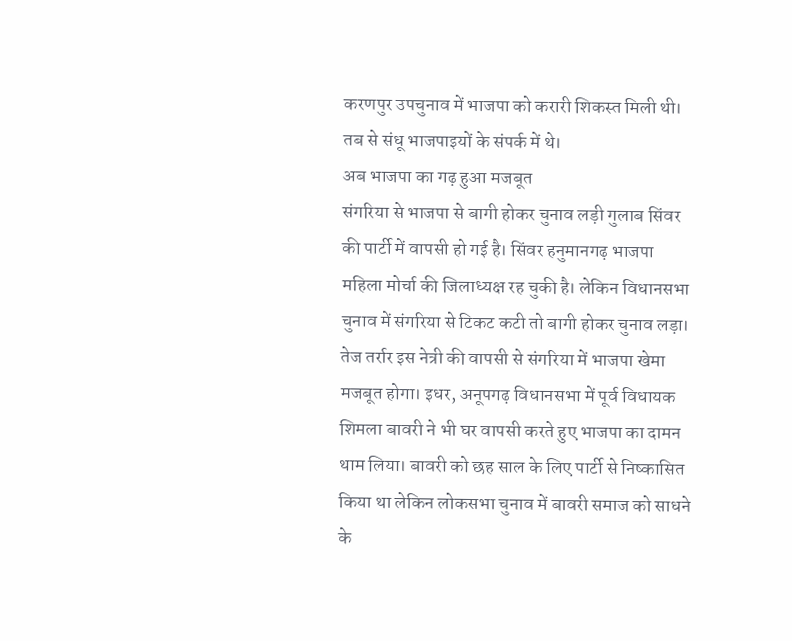करणपुर उपचुनाव में भाजपा को करारी शिकस्त मिली थी। तब से संधू भाजपाइयों के संपर्क में थे।
अब भाजपा का गढ़ हुआ मजबूत
संगरिया से भाजपा से बागी होकर चुनाव लड़ी गुलाब सिंवर की पार्टी में वापसी हो गई है। सिंवर हनुमानगढ़ भाजपा महिला मोर्चा की जिलाध्यक्ष रह चुकी है। लेकिन विधानसभा चुनाव में संगरिया से टिकट कटी तो बागी होकर चुनाव लड़ा। तेज तर्रार इस नेत्री की वापसी से संगरिया में भाजपा खेमा मजबूत होगा। इधर, अनूपगढ़ विधानसभा में पूर्व विधायक शिमला बावरी ने भी घर वापसी करते हुए भाजपा का दामन थाम लिया। बावरी को छह साल के लिए पार्टी से निष्कासित किया था लेकिन लोकसभा चुनाव में बावरी समाज को साधने के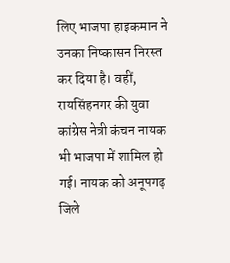लिए भाजपा हाइकमान ने उनका निष्कासन निरस्त कर दिया है। वहीं, रायसिंहनगर की युवा कांग्रेस नेत्री कंचन नायक भी भाजपा में शामिल हो गई। नायक को अनूपगढ़ जिले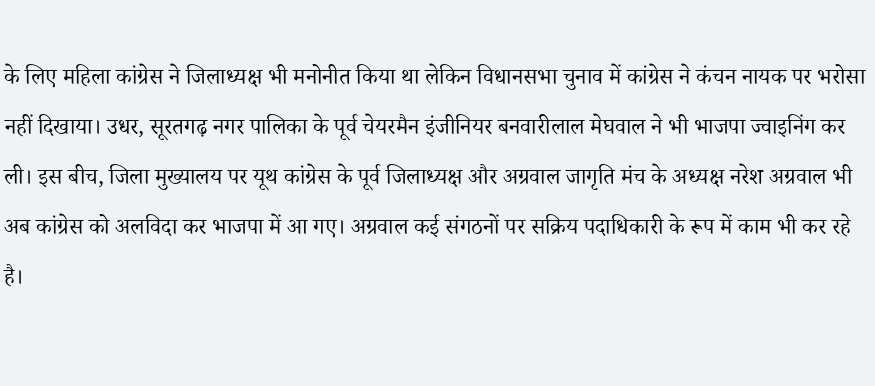के लिए महिला कांग्रेस ने जिलाध्यक्ष भी मनोनीत किया था लेकिन विधानसभा चुनाव में कांग्रेस ने कंचन नायक पर भरोसा नहीं दिखाया। उधर, सूरतगढ़ नगर पालिका के पूर्व चेयरमैन इंजीनियर बनवारीलाल मेघवाल ने भी भाजपा ज्वाइनिंग कर ली। इस बीच, जिला मुख्यालय पर यूथ कांग्रेस के पूर्व जिलाध्यक्ष और अग्रवाल जागृति मंच के अध्यक्ष नरेश अग्रवाल भी अब कांग्रेस को अलविदा कर भाजपा में आ गए। अग्रवाल कई संगठनों पर सक्रिय पदाधिकारी के रूप में काम भी कर रहे है।